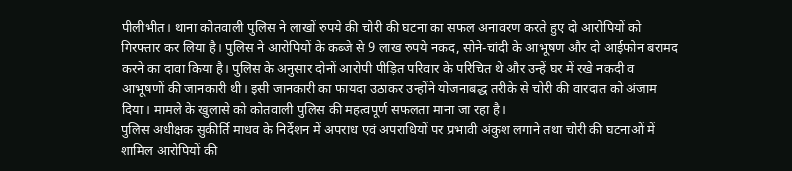पीलीभीत। थाना कोतवाली पुलिस ने लाखों रुपये की चोरी की घटना का सफल अनावरण करते हुए दो आरोपियों को गिरफ्तार कर लिया है। पुलिस ने आरोपियों के कब्जे से 9 लाख रुपये नकद, सोने-चांदी के आभूषण और दो आईफोन बरामद करने का दावा किया है। पुलिस के अनुसार दोनों आरोपी पीड़ित परिवार के परिचित थे और उन्हें घर में रखे नकदी व आभूषणों की जानकारी थी। इसी जानकारी का फायदा उठाकर उन्होंने योजनाबद्ध तरीके से चोरी की वारदात को अंजाम दिया। मामले के खुलासे को कोतवाली पुलिस की महत्वपूर्ण सफलता माना जा रहा है।
पुलिस अधीक्षक सुकीर्ति माधव के निर्देशन में अपराध एवं अपराधियों पर प्रभावी अंकुश लगाने तथा चोरी की घटनाओं में शामिल आरोपियों की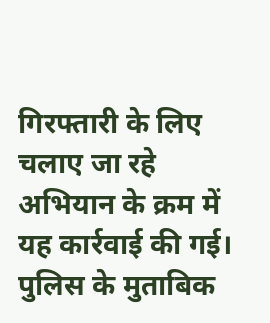गिरफ्तारी के लिए चलाए जा रहे अभियान के क्रम में यह कार्रवाई की गई। पुलिस के मुताबिक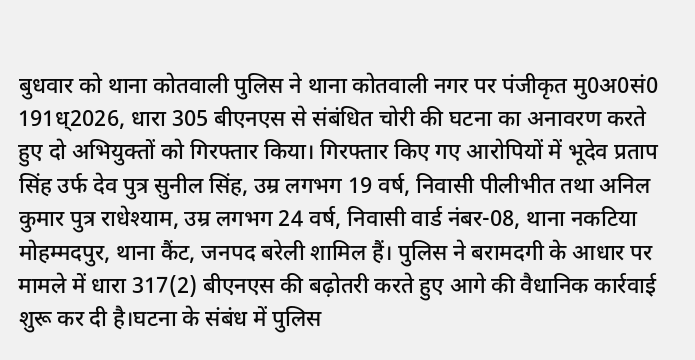बुधवार को थाना कोतवाली पुलिस ने थाना कोतवाली नगर पर पंजीकृत मु0अ0सं0 191ध्2026, धारा 305 बीएनएस से संबंधित चोरी की घटना का अनावरण करते हुए दो अभियुक्तों को गिरफ्तार किया। गिरफ्तार किए गए आरोपियों में भूदेव प्रताप सिंह उर्फ देव पुत्र सुनील सिंह, उम्र लगभग 19 वर्ष, निवासी पीलीभीत तथा अनिल कुमार पुत्र राधेश्याम, उम्र लगभग 24 वर्ष, निवासी वार्ड नंबर-08, थाना नकटिया मोहम्मदपुर, थाना कैंट, जनपद बरेली शामिल हैं। पुलिस ने बरामदगी के आधार पर मामले में धारा 317(2) बीएनएस की बढ़ोतरी करते हुए आगे की वैधानिक कार्रवाई शुरू कर दी है।घटना के संबंध में पुलिस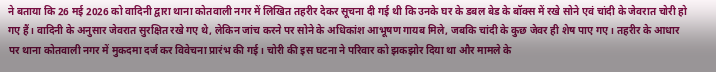ने बताया कि 26 मई 2026 को वादिनी द्वारा थाना कोतवाली नगर में लिखित तहरीर देकर सूचना दी गई थी कि उनके घर के डबल बेड के बॉक्स में रखे सोने एवं चांदी के जेवरात चोरी हो गए हैं। वादिनी के अनुसार जेवरात सुरक्षित रखे गए थे, लेकिन जांच करने पर सोने के अधिकांश आभूषण गायब मिले, जबकि चांदी के कुछ जेवर ही शेष पाए गए। तहरीर के आधार पर थाना कोतवाली नगर में मुकदमा दर्ज कर विवेचना प्रारंभ की गई। चोरी की इस घटना ने परिवार को झकझोर दिया था और मामले के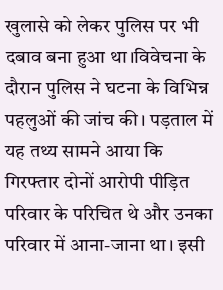खुलासे को लेकर पुलिस पर भी दबाव बना हुआ था।विवेचना के दौरान पुलिस ने घटना के विभिन्न पहलुओं की जांच की। पड़ताल में यह तथ्य सामने आया कि गिरफ्तार दोनों आरोपी पीड़ित परिवार के परिचित थे और उनका परिवार में आना-जाना था। इसी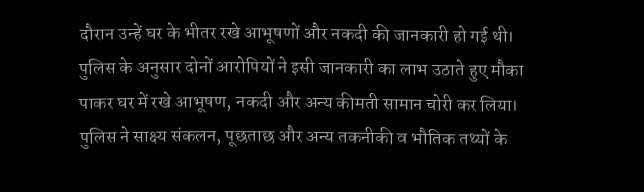दौरान उन्हें घर के भीतर रखे आभूषणों और नकदी की जानकारी हो गई थी। पुलिस के अनुसार दोनों आरोपियों ने इसी जानकारी का लाभ उठाते हुए मौका पाकर घर में रखे आभूषण, नकदी और अन्य कीमती सामान चोरी कर लिया। पुलिस ने साक्ष्य संकलन, पूछताछ और अन्य तकनीकी व भौतिक तथ्यों के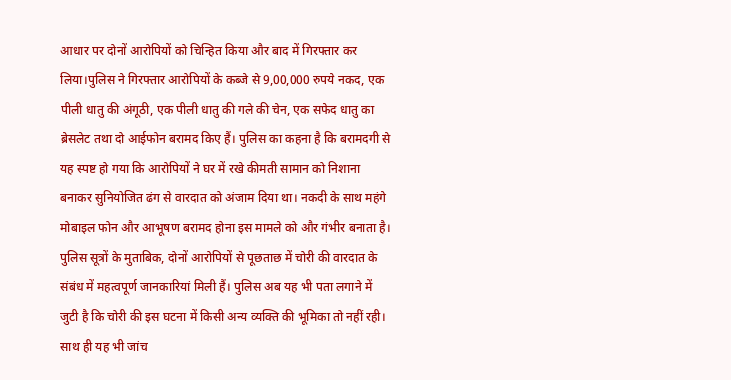आधार पर दोनों आरोपियों को चिन्हित किया और बाद में गिरफ्तार कर लिया।पुलिस ने गिरफ्तार आरोपियों के कब्जे से 9,00,000 रुपये नकद, एक पीली धातु की अंगूठी, एक पीली धातु की गले की चेन, एक सफेद धातु का ब्रेसलेट तथा दो आईफोन बरामद किए हैं। पुलिस का कहना है कि बरामदगी से यह स्पष्ट हो गया कि आरोपियों ने घर में रखे कीमती सामान को निशाना बनाकर सुनियोजित ढंग से वारदात को अंजाम दिया था। नकदी के साथ महंगे मोबाइल फोन और आभूषण बरामद होना इस मामले को और गंभीर बनाता है।
पुलिस सूत्रों के मुताबिक, दोनों आरोपियों से पूछताछ में चोरी की वारदात के संबंध में महत्वपूर्ण जानकारियां मिली हैं। पुलिस अब यह भी पता लगाने में जुटी है कि चोरी की इस घटना में किसी अन्य व्यक्ति की भूमिका तो नहीं रही। साथ ही यह भी जांच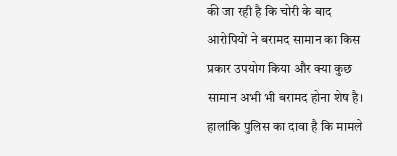की जा रही है कि चोरी के बाद आरोपियों ने बरामद सामान का किस प्रकार उपयोग किया और क्या कुछ सामान अभी भी बरामद होना शेष है। हालांकि पुलिस का दावा है कि मामले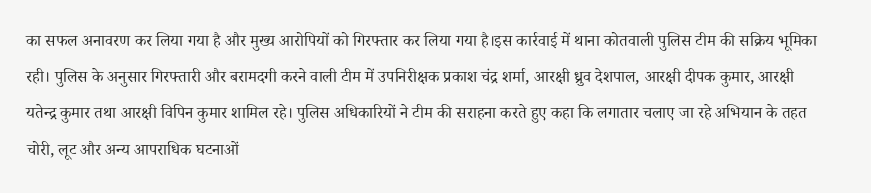का सफल अनावरण कर लिया गया है और मुख्य आरोपियों को गिरफ्तार कर लिया गया है।इस कार्रवाई में थाना कोतवाली पुलिस टीम की सक्रिय भूमिका रही। पुलिस के अनुसार गिरफ्तारी और बरामदगी करने वाली टीम में उपनिरीक्षक प्रकाश चंद्र शर्मा, आरक्षी ध्रुव देशपाल, आरक्षी दीपक कुमार, आरक्षी यतेन्द्र कुमार तथा आरक्षी विपिन कुमार शामिल रहे। पुलिस अधिकारियों ने टीम की सराहना करते हुए कहा कि लगातार चलाए जा रहे अभियान के तहत चोरी, लूट और अन्य आपराधिक घटनाओं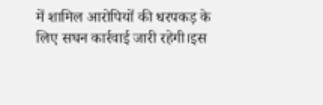में शामिल आरोपियों की धरपकड़ के लिए सघन कार्रवाई जारी रहेगी।इस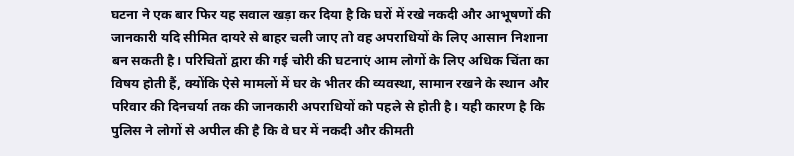घटना ने एक बार फिर यह सवाल खड़ा कर दिया है कि घरों में रखे नकदी और आभूषणों की जानकारी यदि सीमित दायरे से बाहर चली जाए तो वह अपराधियों के लिए आसान निशाना बन सकती है। परिचितों द्वारा की गई चोरी की घटनाएं आम लोगों के लिए अधिक चिंता का विषय होती हैं, क्योंकि ऐसे मामलों में घर के भीतर की व्यवस्था, सामान रखने के स्थान और परिवार की दिनचर्या तक की जानकारी अपराधियों को पहले से होती है। यही कारण है कि पुलिस ने लोगों से अपील की है कि वे घर में नकदी और कीमती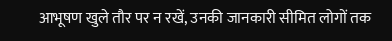आभूषण खुले तौर पर न रखें, उनकी जानकारी सीमित लोगों तक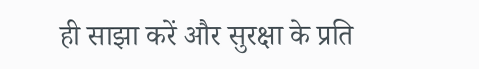ही साझा करें और सुरक्षा के प्रति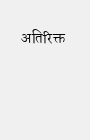अतिरिक्त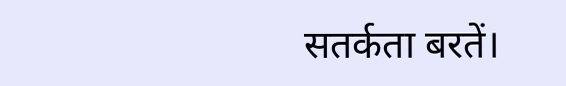सतर्कता बरतें।